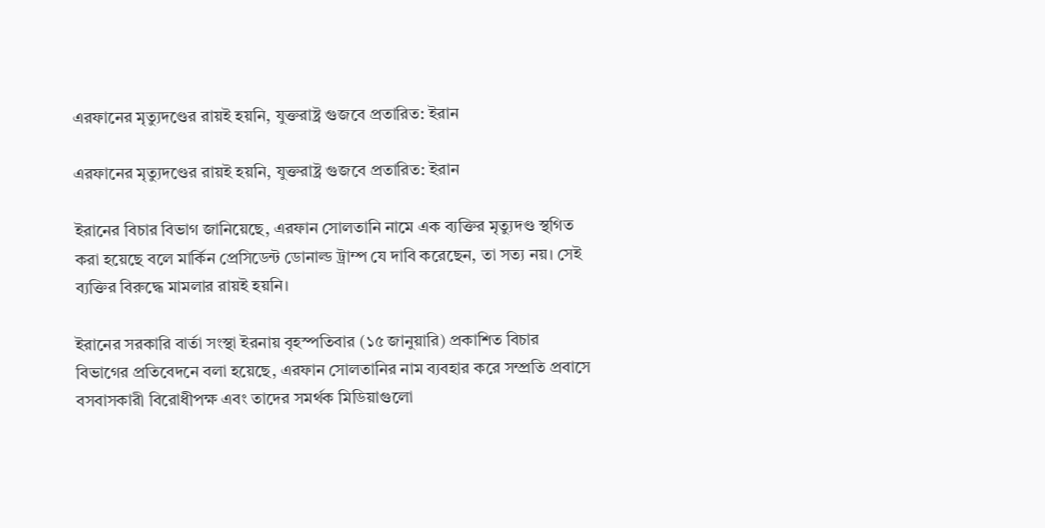এরফানের মৃত্যুদণ্ডের রায়ই হয়নি, যুক্তরাষ্ট্র গুজবে প্রতারিত: ইরান

এরফানের মৃত্যুদণ্ডের রায়ই হয়নি, যুক্তরাষ্ট্র গুজবে প্রতারিত: ইরান

ইরানের বিচার বিভাগ জানিয়েছে, এরফান সোলতানি নামে এক ব্যক্তির মৃত্যুদণ্ড স্থগিত করা হয়েছে বলে মার্কিন প্রেসিডেন্ট ডোনাল্ড ট্রাম্প যে দাবি করেছেন, তা সত্য নয়। সেই ব্যক্তির বিরুদ্ধে মামলার রায়ই হয়নি।

ইরানের সরকারি বার্তা সংস্থা ইরনায় বৃহস্পতিবার (১৫ জানুয়ারি) প্রকাশিত বিচার বিভাগের প্রতিবেদনে বলা হয়েছে, এরফান সোলতানির নাম ব্যবহার করে সম্প্রতি প্রবাসে বসবাসকারী বিরোধীপক্ষ এবং তাদের সমর্থক মিডিয়াগুলো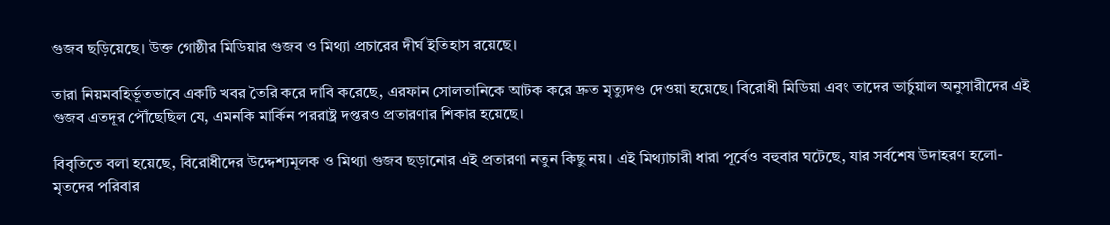গুজব ছড়িয়েছে। উক্ত গোষ্ঠীর মিডিয়ার গুজব ও মিথ্যা প্রচারের দীর্ঘ ইতিহাস রয়েছে।

তারা নিয়মবহির্ভূতভাবে একটি খবর তৈরি করে দাবি করেছে, এরফান সোলতানিকে আটক করে দ্রুত মৃত্যুদণ্ড দেওয়া হয়েছে। বিরোধী মিডিয়া এবং তাদের ভার্চুয়াল অনুসারীদের এই গুজব এতদূর পৌঁছেছিল যে, এমনকি মার্কিন পররাষ্ট্র দপ্তরও প্রতারণার শিকার হয়েছে।

বিবৃতিতে বলা হয়েছে, বিরোধীদের উদ্দেশ্যমূলক ও মিথ্যা গুজব ছড়ানোর এই প্রতারণা নতুন কিছু নয়। এই মিথ্যাচারী ধারা পূর্বেও বহুবার ঘটেছে, যার সর্বশেষ উদাহরণ হলো-  মৃতদের পরিবার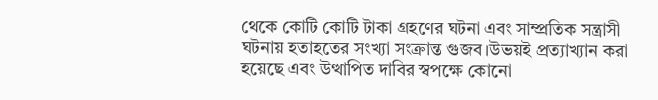থেকে কোটি কোটি টাকা গ্রহণের ঘটনা এবং সাম্প্রতিক সন্ত্রাসী ঘটনায় হতাহতের সংখ্যা সংক্রান্ত গুজব।উভয়ই প্রত্যাখ্যান করা হয়েছে এবং উত্থাপিত দাবির স্বপক্ষে কোনো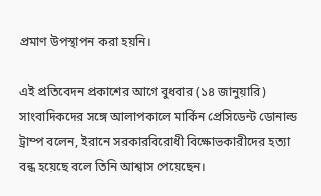প্রমাণ উপস্থাপন করা হয়নি।

এই প্রতিবেদন প্রকাশের আগে বুধবার (১৪ জানুয়ারি) সাংবাদিকদের সঙ্গে আলাপকালে মার্কিন প্রেসিডেন্ট ডোনাল্ড ট্রাম্প বলেন, ইরানে সরকারবিরোধী বিক্ষোভকারীদের হত্যা বন্ধ হয়েছে বলে তিনি আশ্বাস পেয়েছেন।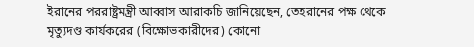ইরানের পররাষ্ট্রমন্ত্রী আব্বাস আরাকচি জানিয়েছেন, তেহরানের পক্ষ থেকে মৃত্যুদণ্ড কার্যকরের (বিক্ষোভকারীদের) কোনো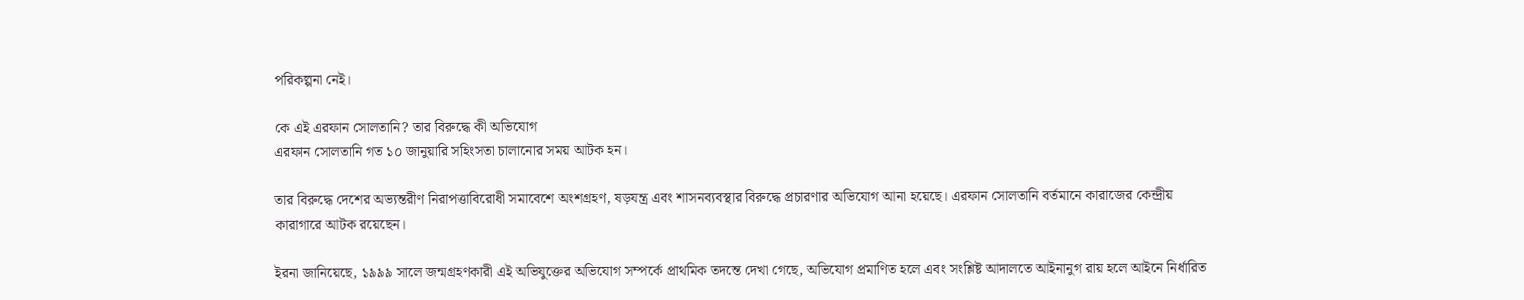পরিকল্পনা নেই।

কে এই এরফান সোলতানি? তার বিরুদ্ধে কী অভিযোগ
এরফান সোলতানি গত ১০ জানুয়ারি সহিংসতা চালানোর সময় আটক হন।

তার বিরুদ্ধে দেশের অভ্যন্তরীণ নিরাপত্তাবিরোধী সমাবেশে অংশগ্রহণ, ষড়যন্ত্র এবং শাসনব্যবস্থার বিরুদ্ধে প্রচারণার অভিযোগ আনা হয়েছে। এরফান সোলতানি বর্তমানে কারাজের কেন্দ্রীয় কারাগারে আটক রয়েছেন।

ইরনা জানিয়েছে, ১৯৯৯ সালে জন্মগ্রহণকারী এই অভিযুক্তের অভিযোগ সম্পর্কে প্রাথমিক তদন্তে দেখা গেছে, অভিযোগ প্রমাণিত হলে এবং সংশ্লিষ্ট আদালতে আইনানুগ রায় হলে আইনে নির্ধারিত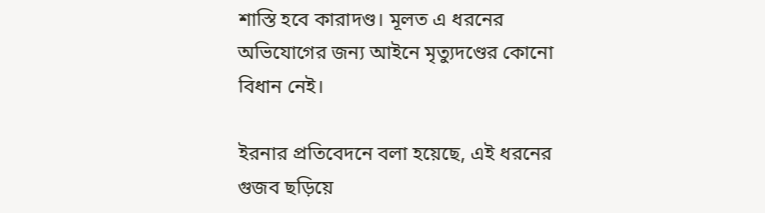শাস্তি হবে কারাদণ্ড। মূলত এ ধরনের অভিযোগের জন্য আইনে মৃত্যুদণ্ডের কোনো বিধান নেই।

ইরনার প্রতিবেদনে বলা হয়েছে, এই ধরনের গুজব ছড়িয়ে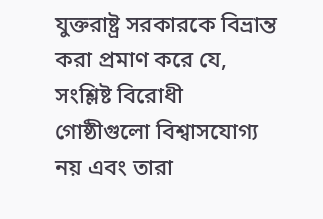যুক্তরাষ্ট্র সরকারকে বিভ্রান্ত করা প্রমাণ করে যে, সংশ্লিষ্ট বিরোধী গোষ্ঠীগুলো বিশ্বাসযোগ্য নয় এবং তারা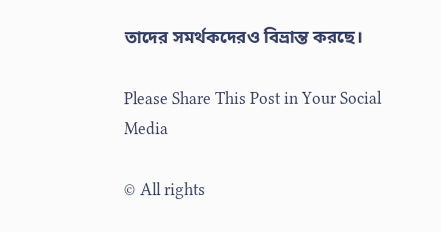তাদের সমর্থকদেরও বিভ্রান্ত করছে।

Please Share This Post in Your Social Media

© All rights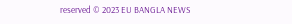reserved © 2023 EU BANGLA NEWS